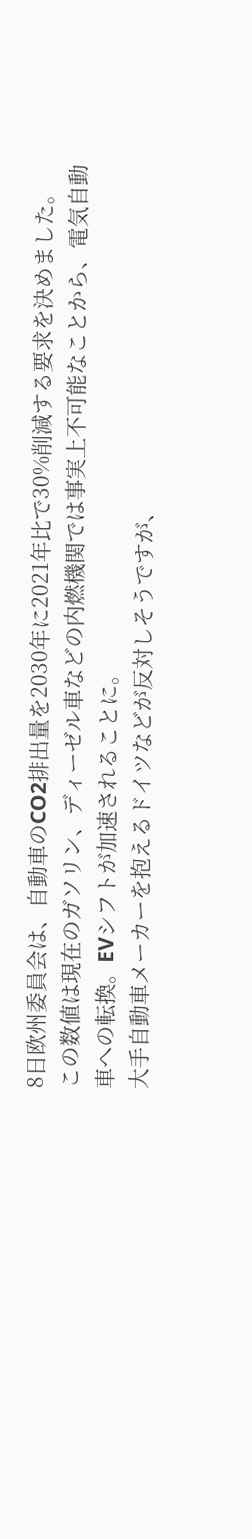8日欧州委員会は、自動車のCO2排出量を2030年に2021年比で30%削減する要求を決めました。
この数値は現在のガソリン、ディーゼル車などの内燃機関では事実上不可能なことから、電気自動車への転換。EVシフトが加速されることに。
大手自動車メーカーを抱えるドイツなどが反対しそうですが、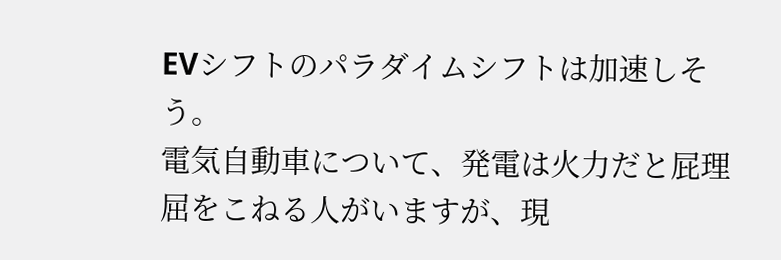EVシフトのパラダイムシフトは加速しそう。
電気自動車について、発電は火力だと屁理屈をこねる人がいますが、現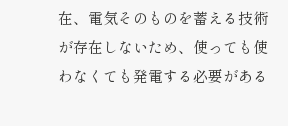在、電気そのものを蓄える技術が存在しないため、使っても使わなくても発電する必要がある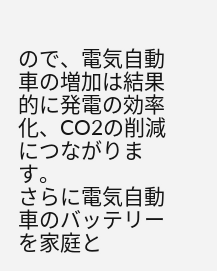ので、電気自動車の増加は結果的に発電の効率化、CO2の削減につながります。
さらに電気自動車のバッテリーを家庭と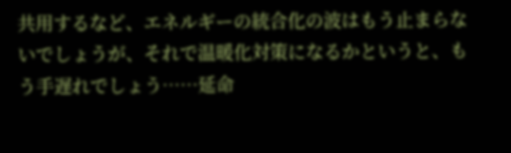共用するなど、エネルギーの統合化の波はもう止まらないでしょうが、それで温暖化対策になるかというと、もう手遅れでしょう……延命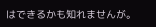はできるかも知れませんが。